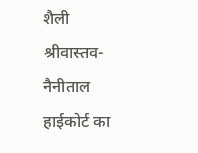शैली श्रीवास्तव- नैनीताल हाईकोर्ट का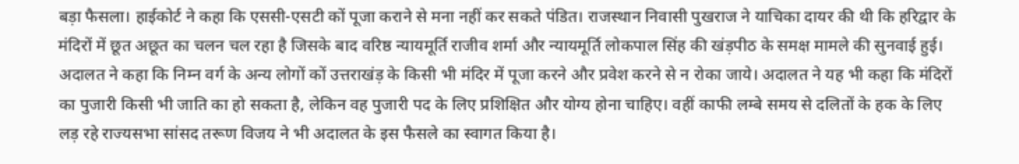बड़ा फैसला। हाईकोर्ट ने कहा कि एससी-एसटी कों पूजा कराने से मना नहीं कर सकते पंडित। राजस्थान निवासी पुखराज ने याचिका दायर की थी कि हरिद्वार के मंदिरों में छूत अछूत का चलन चल रहा है जिसके बाद वरिष्ठ न्यायमूर्ति राजीव शर्मा और न्यायमूर्ति लोकपाल सिंह की खंड़पीठ के समक्ष मामले की सुनवाई हुई। अदालत ने कहा कि निम्न वर्ग के अन्य लोगों कों उत्तराखंड़ के किसी भी मंदिर में पूजा करने और प्रवेश करने से न रोका जाये। अदालत ने यह भी कहा कि मंदिरों का पुजारी किसी भी जाति का हो सकता है, लेकिन वह पुजारी पद के लिए प्रशिक्षित और योग्य होना चाहिए। वहीं काफी लम्बे समय से दलितों के हक के लिए लड़ रहे राज्यसभा सांसद तरूण विजय ने भी अदालत के इस फैसले का स्वागत किया है।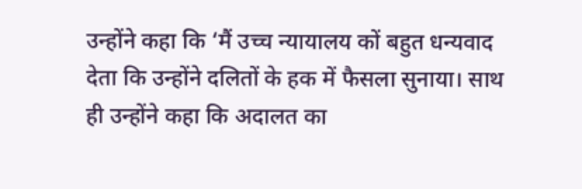उन्होंने कहा कि ‘मैं उच्च न्यायालय कों बहुत धन्यवाद देता कि उन्होंने दलितों के हक में फैसला सुनाया। साथ ही उन्होंने कहा कि अदालत का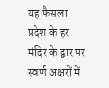यह फैसला प्रदेश के हर मंदिर के द्वार पर स्वर्ण अक्षरों में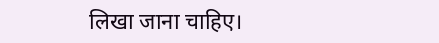लिखा जाना चाहिए।